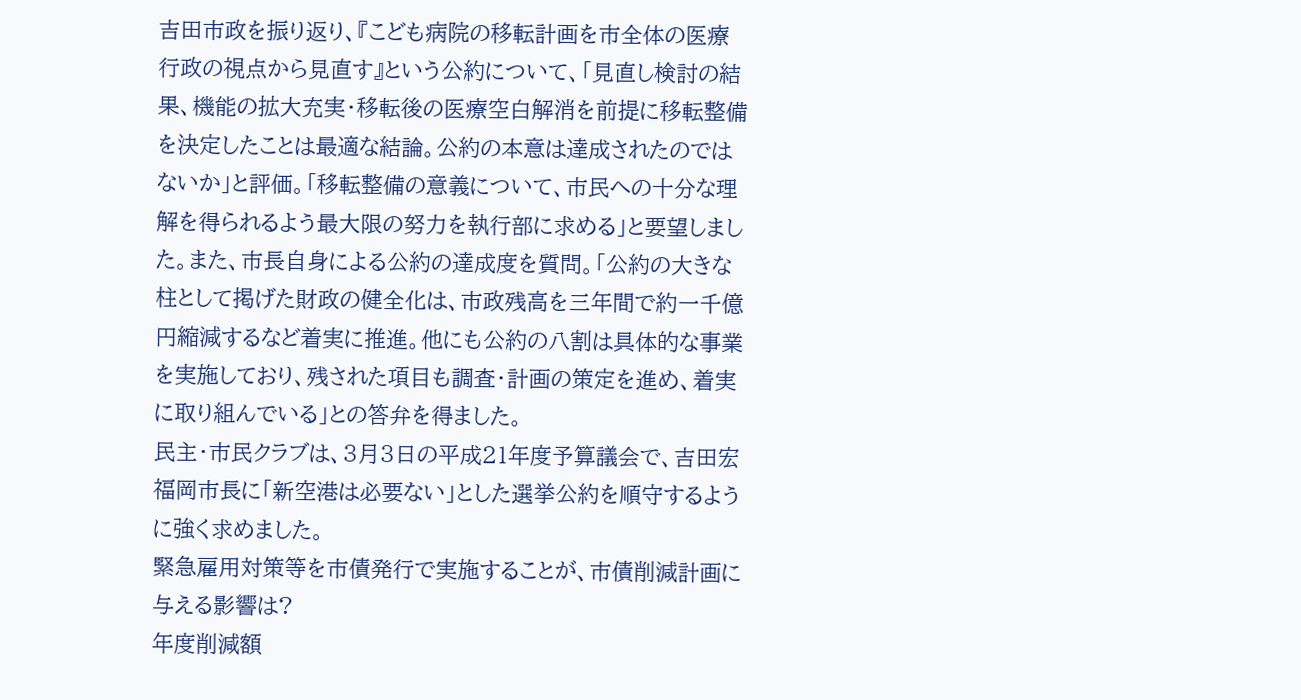吉田市政を振り返り、『こども病院の移転計画を市全体の医療行政の視点から見直す』という公約について、「見直し検討の結果、機能の拡大充実・移転後の医療空白解消を前提に移転整備を決定したことは最適な結論。公約の本意は達成されたのではないか」と評価。「移転整備の意義について、市民への十分な理解を得られるよう最大限の努力を執行部に求める」と要望しました。また、市長自身による公約の達成度を質問。「公約の大きな柱として掲げた財政の健全化は、市政残高を三年間で約一千億円縮減するなど着実に推進。他にも公約の八割は具体的な事業を実施しており、残された項目も調査・計画の策定を進め、着実に取り組んでいる」との答弁を得ました。
民主・市民クラブは、3月3日の平成21年度予算議会で、吉田宏福岡市長に「新空港は必要ない」とした選挙公約を順守するように強く求めました。
緊急雇用対策等を市債発行で実施することが、市債削減計画に与える影響は?
年度削減額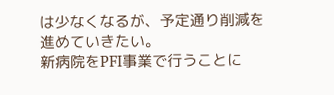は少なくなるが、予定通り削減を進めていきたい。
新病院をPFI事業で行うことに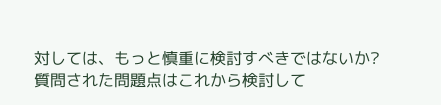対しては、もっと慎重に検討すべきではないか?
質問された問題点はこれから検討して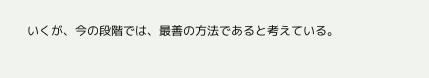いくが、今の段階では、最善の方法であると考えている。